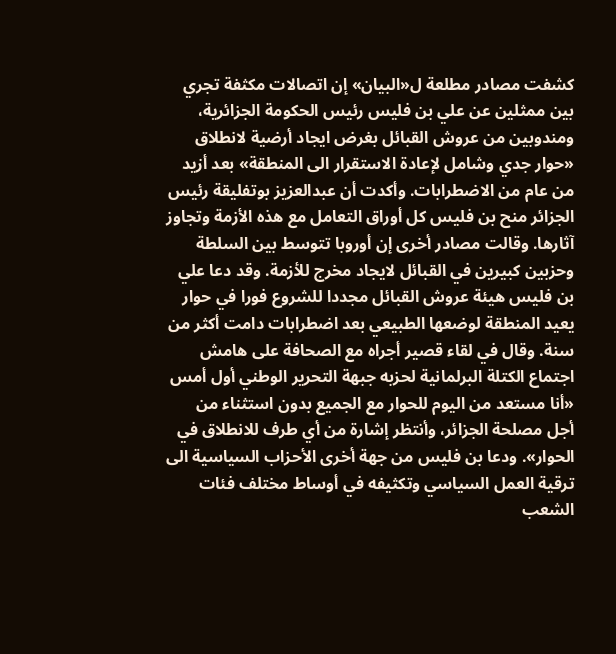كشفت مصادر مطلعة ل«البيان» إن اتصالات مكثفة تجري بين ممثلين عن علي بن فليس رئيس الحكومة الجزائرية، ومندوبين من عروش القبائل بغرض ايجاد أرضية لانطلاق «حوار جدي وشامل لإعادة الاستقرار الى المنطقة» بعد أزيد من عام من الاضطرابات. وأكدت أن عبدالعزيز بوتفليقة رئيس الجزائر منح بن فليس كل أوراق التعامل مع هذه الأزمة وتجاوز آثارها. وقالت مصادر أخرى إن أوروبا تتوسط بين السلطة وحزبين كبيرين في القبائل لايجاد مخرج للأزمة. وقد دعا علي بن فليس هيئة عروش القبائل مجددا للشروع فورا في حوار يعيد المنطقة لوضعها الطبيعي بعد اضطرابات دامت أكثر من سنة. وقال في لقاء قصير أجراه مع الصحافة على هامش اجتماع الكتلة البرلمانية لحزبه جبهة التحرير الوطني أول أمس «أنا مستعد من اليوم للحوار مع الجميع بدون استثناء من أجل مصلحة الجزائر، وأنتظر إشارة من أي طرف للانطلاق في الحوار». ودعا بن فليس من جهة أخرى الأحزاب السياسية الى ترقية العمل السياسي وتكثيفه في أوساط مختلف فئات الشعب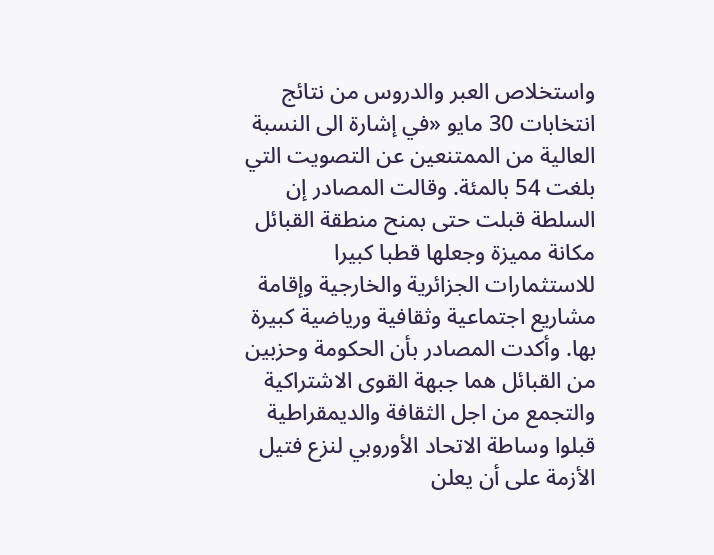واستخلاص العبر والدروس من نتائج انتخابات 30 مايو «في إشارة الى النسبة العالية من الممتنعين عن التصويت التي بلغت 54 بالمئة. وقالت المصادر إن السلطة قبلت حتى بمنح منطقة القبائل مكانة مميزة وجعلها قطبا كبيرا للاستثمارات الجزائرية والخارجية وإقامة مشاريع اجتماعية وثقافية ورياضية كبيرة بها. وأكدت المصادر بأن الحكومة وحزبين من القبائل هما جبهة القوى الاشتراكية والتجمع من اجل الثقافة والديمقراطية قبلوا وساطة الاتحاد الأوروبي لنزع فتيل الأزمة على أن يعلن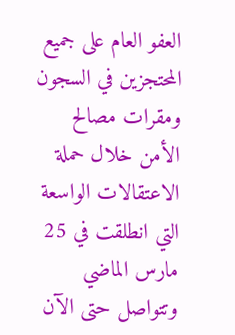العفو العام على جميع المحتجزين في السجون ومقرات مصالح الأمن خلال حملة الاعتقالات الواسعة التي انطلقت في 25 مارس الماضي وتتواصل حتى الآن